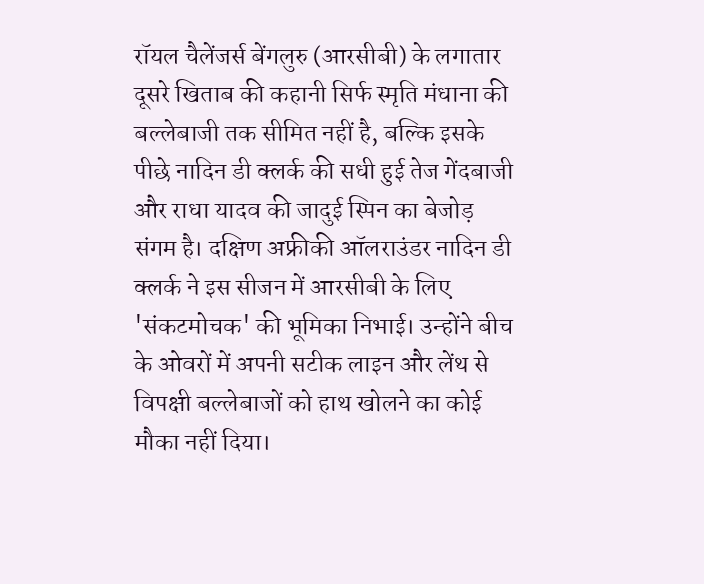रॉयल चैलेंजर्स बेंगलुरु (आरसीबी) के लगातार दूसरे खिताब की कहानी सिर्फ स्मृति मंधाना की बल्लेबाजी तक सीमित नहीं है, बल्कि इसके पीछे नादिन डी क्लर्क की सधी हुई तेज गेंदबाजी और राधा यादव की जादुई स्पिन का बेजोड़ संगम है। दक्षिण अफ्रीकी ऑलराउंडर नादिन डी क्लर्क ने इस सीजन में आरसीबी के लिए 'संकटमोचक' की भूमिका निभाई। उन्होंने बीच के ओवरों में अपनी सटीक लाइन और लेंथ से विपक्षी बल्लेबाजों को हाथ खोलने का कोई मौका नहीं दिया।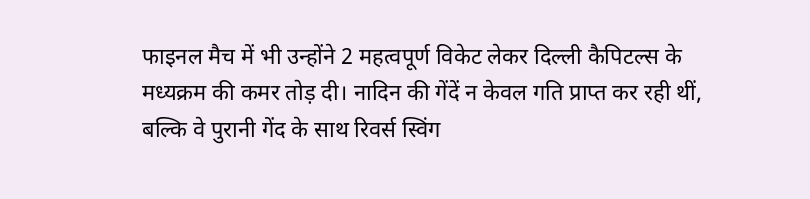फाइनल मैच में भी उन्होंने 2 महत्वपूर्ण विकेट लेकर दिल्ली कैपिटल्स के मध्यक्रम की कमर तोड़ दी। नादिन की गेंदें न केवल गति प्राप्त कर रही थीं, बल्कि वे पुरानी गेंद के साथ रिवर्स स्विंग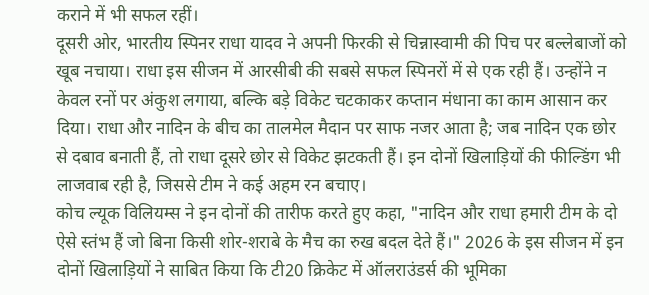कराने में भी सफल रहीं।
दूसरी ओर, भारतीय स्पिनर राधा यादव ने अपनी फिरकी से चिन्नास्वामी की पिच पर बल्लेबाजों को खूब नचाया। राधा इस सीजन में आरसीबी की सबसे सफल स्पिनरों में से एक रही हैं। उन्होंने न केवल रनों पर अंकुश लगाया, बल्कि बड़े विकेट चटकाकर कप्तान मंधाना का काम आसान कर दिया। राधा और नादिन के बीच का तालमेल मैदान पर साफ नजर आता है; जब नादिन एक छोर से दबाव बनाती हैं, तो राधा दूसरे छोर से विकेट झटकती हैं। इन दोनों खिलाड़ियों की फील्डिंग भी लाजवाब रही है, जिससे टीम ने कई अहम रन बचाए।
कोच ल्यूक विलियम्स ने इन दोनों की तारीफ करते हुए कहा, "नादिन और राधा हमारी टीम के दो ऐसे स्तंभ हैं जो बिना किसी शोर-शराबे के मैच का रुख बदल देते हैं।" 2026 के इस सीजन में इन दोनों खिलाड़ियों ने साबित किया कि टी20 क्रिकेट में ऑलराउंडर्स की भूमिका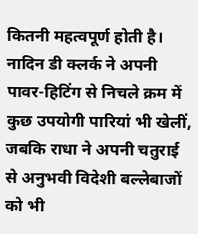कितनी महत्वपूर्ण होती है। नादिन डी क्लर्क ने अपनी पावर-हिटिंग से निचले क्रम में कुछ उपयोगी पारियां भी खेलीं, जबकि राधा ने अपनी चतुराई से अनुभवी विदेशी बल्लेबाजों को भी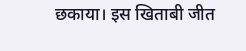छकाया। इस खिताबी जीत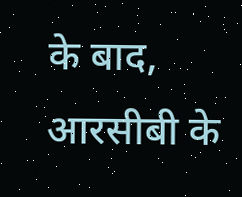के बाद, आरसीबी के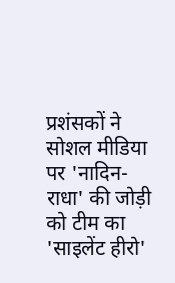प्रशंसकों ने सोशल मीडिया पर 'नादिन-राधा' की जोड़ी को टीम का 'साइलेंट हीरो'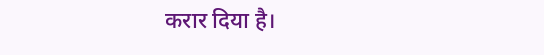करार दिया है।